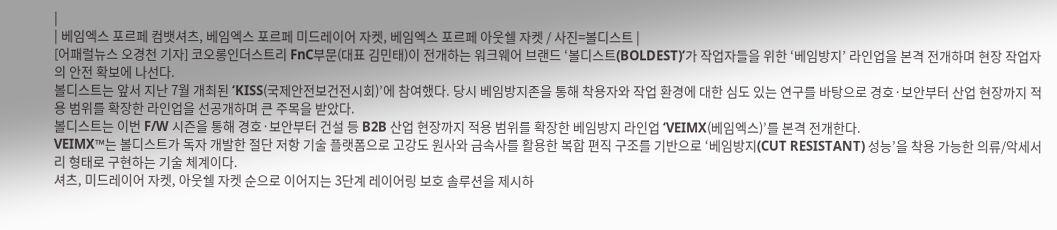|
| 베임엑스 포르페 컴뱃셔츠, 베임엑스 포르페 미드레이어 자켓, 베임엑스 포르페 아웃쉘 자켓 / 사진=볼디스트 |
[어패럴뉴스 오경천 기자] 코오롱인더스트리 FnC부문(대표 김민태)이 전개하는 워크웨어 브랜드 ‘볼디스트(BOLDEST)’가 작업자들을 위한 ‘베임방지’ 라인업을 본격 전개하며 현장 작업자의 안전 확보에 나선다.
볼디스트는 앞서 지난 7월 개최된 ‘KISS(국제안전보건전시회)’에 참여했다. 당시 베임방지존을 통해 착용자와 작업 환경에 대한 심도 있는 연구를 바탕으로 경호·보안부터 산업 현장까지 적용 범위를 확장한 라인업을 선공개하며 큰 주목을 받았다.
볼디스트는 이번 F/W 시즌을 통해 경호·보안부터 건설 등 B2B 산업 현장까지 적용 범위를 확장한 베임방지 라인업 ‘VEIMX(베임엑스)’를 본격 전개한다.
VEIMX™는 볼디스트가 독자 개발한 절단 저항 기술 플랫폼으로 고강도 원사와 금속사를 활용한 복합 편직 구조를 기반으로 ‘베임방지(CUT RESISTANT) 성능’을 착용 가능한 의류/악세서리 형태로 구현하는 기술 체계이다.
셔츠, 미드레이어 자켓, 아웃쉘 자켓 순으로 이어지는 3단계 레이어링 보호 솔루션을 제시하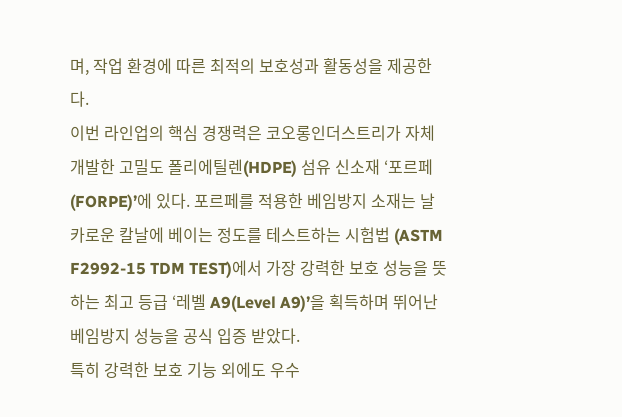며, 작업 환경에 따른 최적의 보호성과 활동성을 제공한다.
이번 라인업의 핵심 경쟁력은 코오롱인더스트리가 자체 개발한 고밀도 폴리에틸렌(HDPE) 섬유 신소재 ‘포르페(FORPE)’에 있다. 포르페를 적용한 베임방지 소재는 날카로운 칼날에 베이는 정도를 테스트하는 시험법 (ASTM F2992-15 TDM TEST)에서 가장 강력한 보호 성능을 뜻하는 최고 등급 ‘레벨 A9(Level A9)’을 획득하며 뛰어난 베임방지 성능을 공식 입증 받았다.
특히 강력한 보호 기능 외에도 우수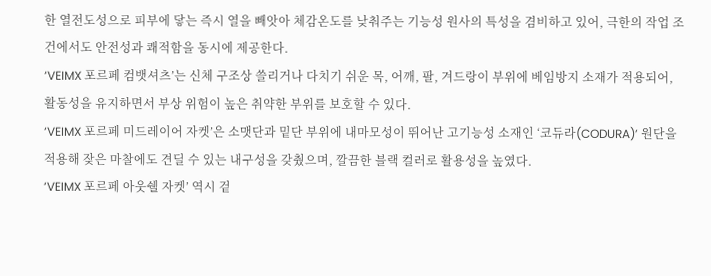한 열전도성으로 피부에 닿는 즉시 열을 빼앗아 체감온도를 낮춰주는 기능성 원사의 특성을 겸비하고 있어, 극한의 작업 조건에서도 안전성과 쾌적함을 동시에 제공한다.
‘VEIMX 포르페 컴뱃셔츠’는 신체 구조상 쓸리거나 다치기 쉬운 목, 어깨, 팔, 겨드랑이 부위에 베임방지 소재가 적용되어, 활동성을 유지하면서 부상 위험이 높은 취약한 부위를 보호할 수 있다.
‘VEIMX 포르페 미드레이어 자켓’은 소맷단과 밑단 부위에 내마모성이 뛰어난 고기능성 소재인 ‘코듀라(CODURA)’ 원단을 적용해 잦은 마찰에도 견딜 수 있는 내구성을 갖췄으며, 깔끔한 블랙 컬러로 활용성을 높였다.
‘VEIMX 포르페 아웃쉘 자켓’ 역시 겉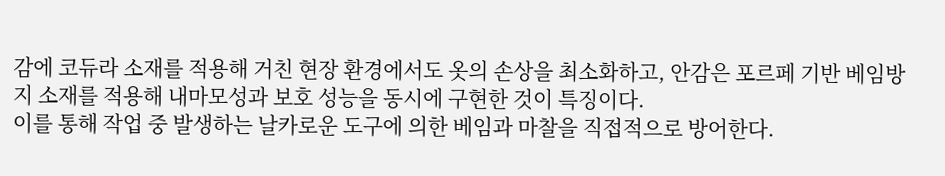감에 코듀라 소재를 적용해 거친 현장 환경에서도 옷의 손상을 최소화하고, 안감은 포르페 기반 베임방지 소재를 적용해 내마모성과 보호 성능을 동시에 구현한 것이 특징이다.
이를 통해 작업 중 발생하는 날카로운 도구에 의한 베임과 마찰을 직접적으로 방어한다.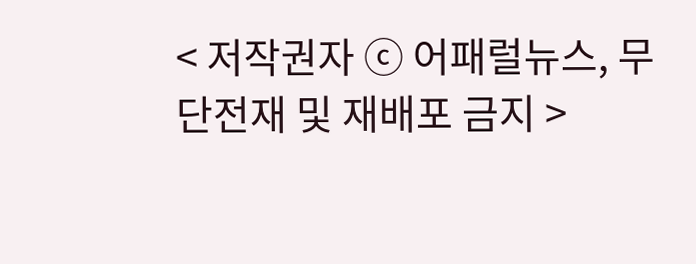< 저작권자 ⓒ 어패럴뉴스, 무단전재 및 재배포 금지 >